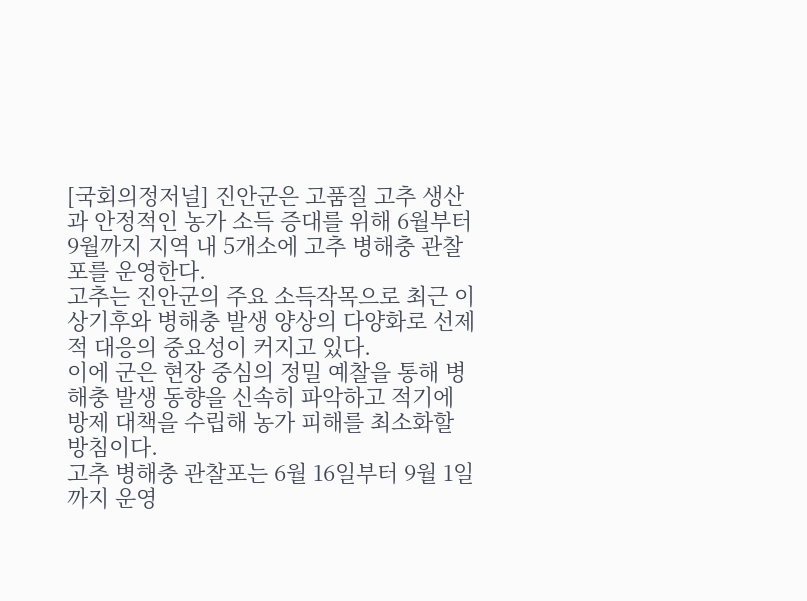[국회의정저널] 진안군은 고품질 고추 생산과 안정적인 농가 소득 증대를 위해 6월부터 9월까지 지역 내 5개소에 고추 병해충 관찰포를 운영한다.
고추는 진안군의 주요 소득작목으로 최근 이상기후와 병해충 발생 양상의 다양화로 선제적 대응의 중요성이 커지고 있다.
이에 군은 현장 중심의 정밀 예찰을 통해 병해충 발생 동향을 신속히 파악하고 적기에 방제 대책을 수립해 농가 피해를 최소화할 방침이다.
고추 병해충 관찰포는 6월 16일부터 9월 1일까지 운영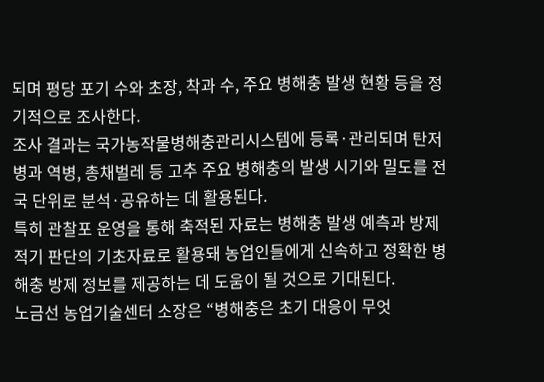되며 평당 포기 수와 초장, 착과 수, 주요 병해충 발생 현황 등을 정기적으로 조사한다.
조사 결과는 국가농작물병해충관리시스템에 등록·관리되며 탄저병과 역병, 총채벌레 등 고추 주요 병해충의 발생 시기와 밀도를 전국 단위로 분석·공유하는 데 활용된다.
특히 관찰포 운영을 통해 축적된 자료는 병해충 발생 예측과 방제 적기 판단의 기초자료로 활용돼 농업인들에게 신속하고 정확한 병해충 방제 정보를 제공하는 데 도움이 될 것으로 기대된다.
노금선 농업기술센터 소장은 “병해충은 초기 대응이 무엇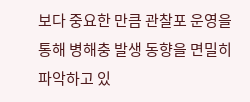보다 중요한 만큼 관찰포 운영을 통해 병해충 발생 동향을 면밀히 파악하고 있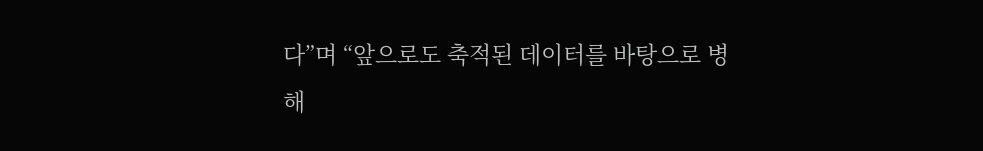다”며 “앞으로도 축적된 데이터를 바탕으로 병해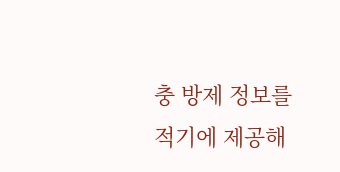충 방제 정보를 적기에 제공해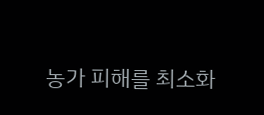농가 피해를 최소화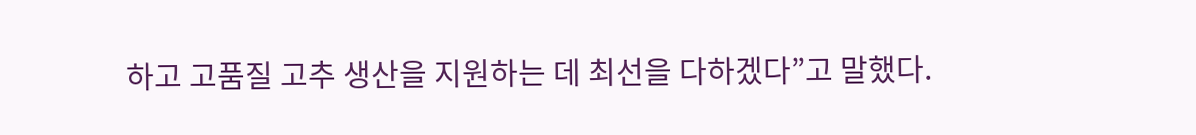하고 고품질 고추 생산을 지원하는 데 최선을 다하겠다”고 말했다.